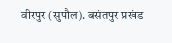वीरपुर (सुपौल). बसंतपुर प्रखंड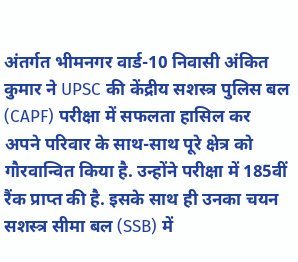अंतर्गत भीमनगर वार्ड-10 निवासी अंकित कुमार ने UPSC की केंद्रीय सशस्त्र पुलिस बल (CAPF) परीक्षा में सफलता हासिल कर अपने परिवार के साथ-साथ पूरे क्षेत्र को गौरवान्वित किया है. उन्होंने परीक्षा में 185वीं रैंक प्राप्त की है. इसके साथ ही उनका चयन सशस्त्र सीमा बल (SSB) में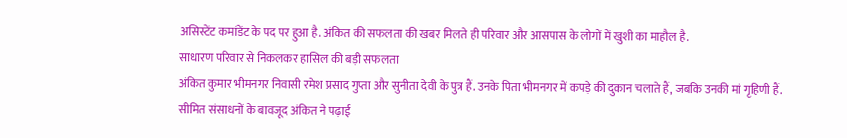असिस्टेंट कमांडेंट के पद पर हुआ है. अंकित की सफलता की खबर मिलते ही परिवार और आसपास के लोगों में खुशी का माहौल है.
साधारण परिवार से निकलकर हासिल की बड़ी सफलता
अंकित कुमार भीमनगर निवासी रमेश प्रसाद गुप्ता और सुनीता देवी के पुत्र हैं. उनके पिता भीमनगर में कपड़े की दुकान चलाते हैं, जबकि उनकी मां गृहिणी हैं. सीमित संसाधनों के बावजूद अंकित ने पढ़ाई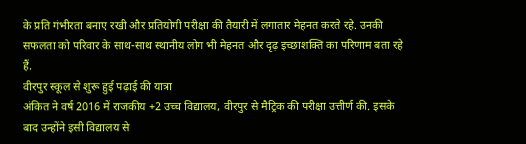के प्रति गंभीरता बनाए रखी और प्रतियोगी परीक्षा की तैयारी में लगातार मेहनत करते रहे. उनकी सफलता को परिवार के साथ-साथ स्थानीय लोग भी मेहनत और दृढ़ इच्छाशक्ति का परिणाम बता रहे हैं.
वीरपुर स्कूल से शुरू हुई पढ़ाई की यात्रा
अंकित ने वर्ष 2016 में राजकीय +2 उच्च विद्यालय, वीरपुर से मैट्रिक की परीक्षा उत्तीर्ण की. इसके बाद उन्होंने इसी विद्यालय से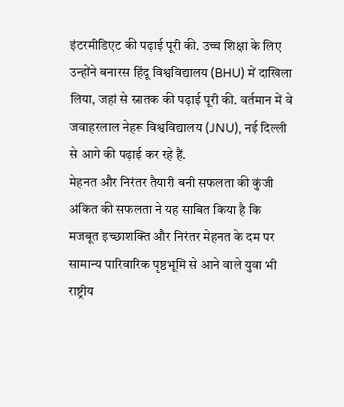इंटरमीडिएट की पढ़ाई पूरी की. उच्च शिक्षा के लिए उन्होंने बनारस हिंदू विश्वविद्यालय (BHU) में दाखिला लिया, जहां से स्नातक की पढ़ाई पूरी की. वर्तमान में वे जवाहरलाल नेहरू विश्वविद्यालय (JNU), नई दिल्ली से आगे की पढ़ाई कर रहे हैं.
मेहनत और निरंतर तैयारी बनी सफलता की कुंजी
अंकित की सफलता ने यह साबित किया है कि मजबूत इच्छाशक्ति और निरंतर मेहनत के दम पर सामान्य पारिवारिक पृष्ठभूमि से आने वाले युवा भी राष्ट्रीय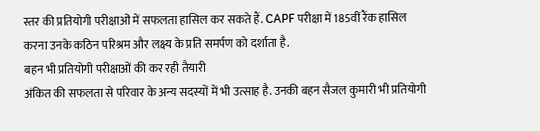स्तर की प्रतियोगी परीक्षाओं में सफलता हासिल कर सकते हैं. CAPF परीक्षा में 185वीं रैंक हासिल करना उनके कठिन परिश्रम और लक्ष्य के प्रति समर्पण को दर्शाता है.
बहन भी प्रतियोगी परीक्षाओं की कर रही तैयारी
अंकित की सफलता से परिवार के अन्य सदस्यों में भी उत्साह है. उनकी बहन सैजल कुमारी भी प्रतियोगी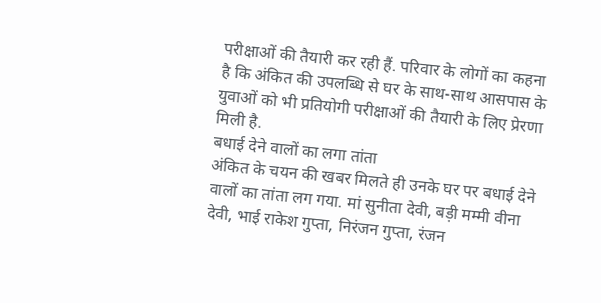परीक्षाओं की तैयारी कर रही हैं. परिवार के लोगों का कहना है कि अंकित की उपलब्धि से घर के साथ-साथ आसपास के युवाओं को भी प्रतियोगी परीक्षाओं की तैयारी के लिए प्रेरणा मिली है.
बधाई देने वालों का लगा तांता
अंकित के चयन की खबर मिलते ही उनके घर पर बधाई देने वालों का तांता लग गया. मां सुनीता देवी, बड़ी मम्मी वीना देवी, भाई राकेश गुप्ता, निरंजन गुप्ता, रंजन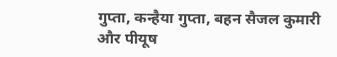गुप्ता, कन्हैया गुप्ता, बहन सैजल कुमारी और पीयूष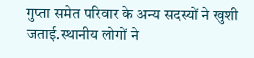गुप्ता समेत परिवार के अन्य सदस्यों ने खुशी जताई.स्थानीय लोगों ने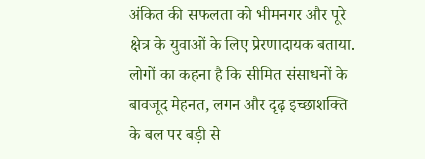अंकित की सफलता को भीमनगर और पूरे क्षेत्र के युवाओं के लिए प्रेरणादायक बताया. लोगों का कहना है कि सीमित संसाधनों के बावजूद मेहनत, लगन और दृढ़ इच्छाशक्ति के बल पर बड़ी से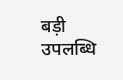बड़ी उपलब्धि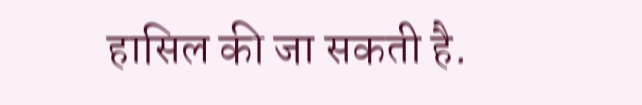हासिल की जा सकती है.